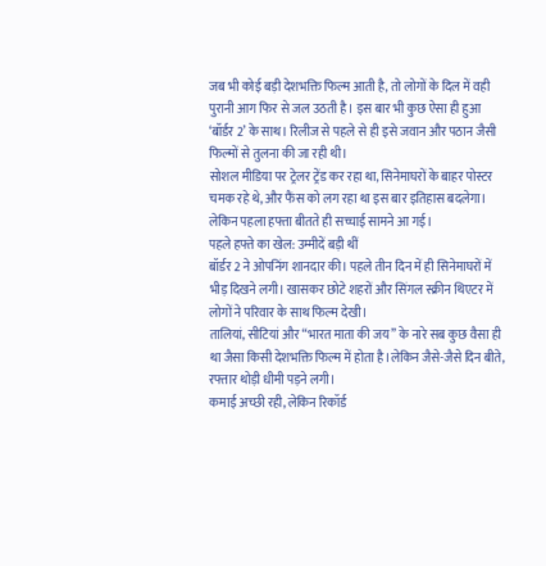जब भी कोई बड़ी देशभक्ति फिल्म आती है, तो लोगों के दिल में वही पुरानी आग फिर से जल उठती है। इस बार भी कुछ ऐसा ही हुआ ‘बॉर्डर 2’ के साथ। रिलीज से पहले से ही इसे जवान और पठान जैसी फिल्मों से तुलना की जा रही थी।
सोशल मीडिया पर ट्रेलर ट्रेंड कर रहा था, सिनेमाघरों के बाहर पोस्टर चमक रहे थे, और फैंस को लग रहा था इस बार इतिहास बदलेगा।
लेकिन पहला हफ्ता बीतते ही सच्चाई सामने आ गई।
पहले हफ्ते का खेल: उम्मीदें बड़ी थीं
बॉर्डर 2 ने ओपनिंग शानदार की। पहले तीन दिन में ही सिनेमाघरों में भीड़ दिखने लगी। खासकर छोटे शहरों और सिंगल स्क्रीन थिएटर में लोगों ने परिवार के साथ फिल्म देखी।
तालियां, सीटियां और “भारत माता की जय” के नारे सब कुछ वैसा ही था जैसा किसी देशभक्ति फिल्म में होता है।लेकिन जैसे-जैसे दिन बीते, रफ्तार थोड़ी धीमी पड़ने लगी।
कमाई अच्छी रही, लेकिन रिकॉर्ड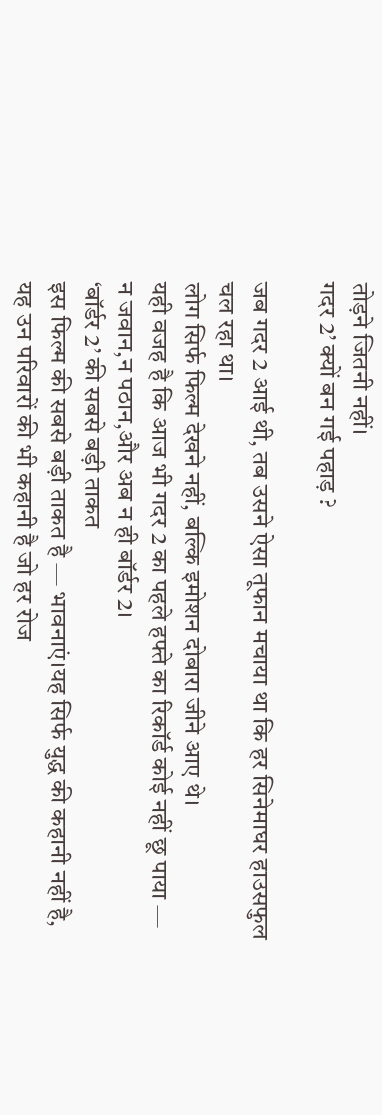तोड़ने जितनी नहीं।
गदर 2’ क्यों बन गई पहाड़ ?

जब गदर 2 आई थी, तब उसने ऐसा तूफान मचाया था कि हर सिनेमाघर हाउसफुल चल रहा था।
लोग सिर्फ फिल्म देखने नहीं, बल्कि इमोशन दोबारा जीने आए थे।
यही वजह है कि आज भी गदर 2 का पहले हफ्ते का रिकॉर्ड कोई नहीं छू पाया —
न जवान,न पठान,और अब न ही बॉर्डर 2।
‘बॉर्डर 2’ की सबसे बड़ी ताकत
इस फिल्म की सबसे बड़ी ताकत है — भावनाएं।यह सिर्फ युद्ध की कहानी नहीं है, यह उन परिवारों की भी कहानी है जो हर रोज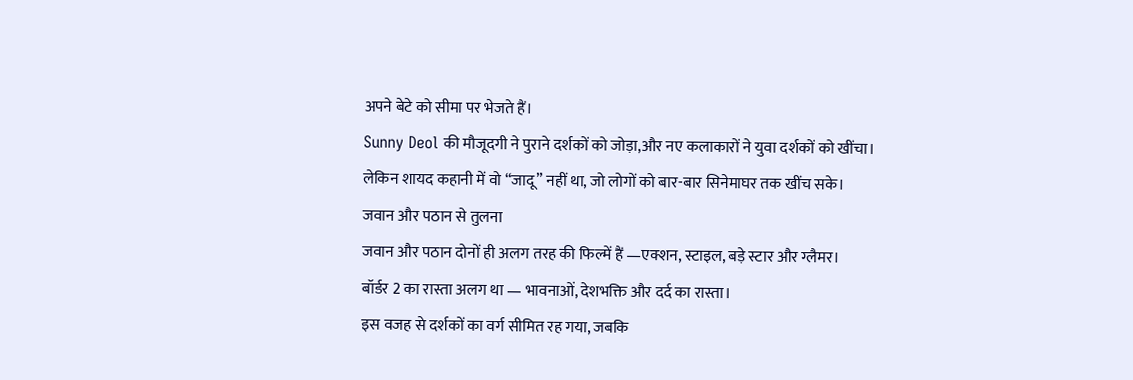अपने बेटे को सीमा पर भेजते हैं।
Sunny Deol की मौजूदगी ने पुराने दर्शकों को जोड़ा,और नए कलाकारों ने युवा दर्शकों को खींचा।
लेकिन शायद कहानी में वो “जादू” नहीं था, जो लोगों को बार-बार सिनेमाघर तक खींच सके।
जवान और पठान से तुलना
जवान और पठान दोनों ही अलग तरह की फिल्में हैं —एक्शन, स्टाइल, बड़े स्टार और ग्लैमर।
बॉर्डर 2 का रास्ता अलग था — भावनाओं, देशभक्ति और दर्द का रास्ता।
इस वजह से दर्शकों का वर्ग सीमित रह गया, जबकि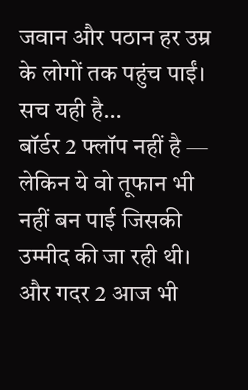जवान और पठान हर उम्र के लोगों तक पहुंच पाईं।
सच यही है…
बॉर्डर 2 फ्लॉप नहीं है — लेकिन ये वो तूफान भी नहीं बन पाई जिसकी उम्मीद की जा रही थी।
और गदर 2 आज भी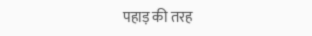पहाड़ की तरह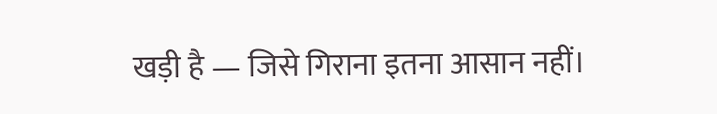खड़ी है — जिसे गिराना इतना आसान नहीं।